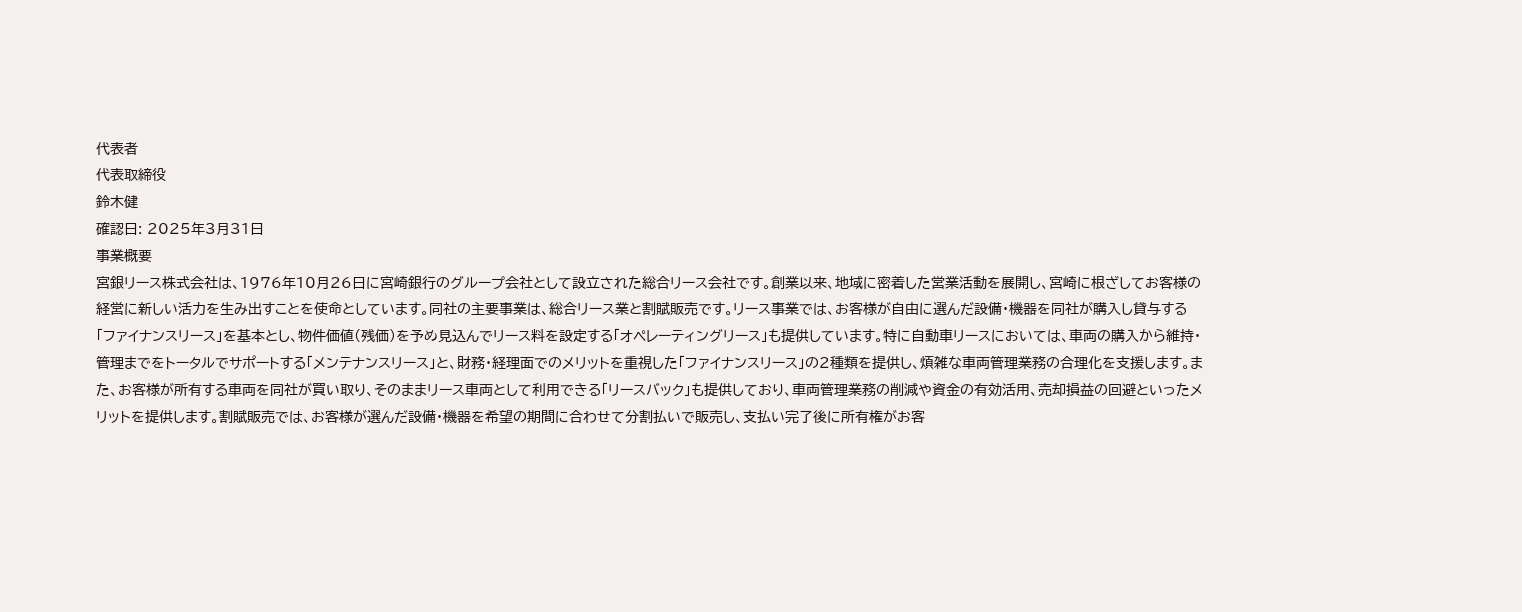代表者
代表取締役
鈴木健
確認日: 2025年3月31日
事業概要
宮銀リース株式会社は、1976年10月26日に宮崎銀行のグループ会社として設立された総合リース会社です。創業以来、地域に密着した営業活動を展開し、宮崎に根ざしてお客様の経営に新しい活力を生み出すことを使命としています。同社の主要事業は、総合リース業と割賦販売です。リース事業では、お客様が自由に選んだ設備・機器を同社が購入し貸与する「ファイナンスリース」を基本とし、物件価値(残価)を予め見込んでリース料を設定する「オペレーティングリース」も提供しています。特に自動車リースにおいては、車両の購入から維持・管理までをトータルでサポートする「メンテナンスリース」と、財務・経理面でのメリットを重視した「ファイナンスリース」の2種類を提供し、煩雑な車両管理業務の合理化を支援します。また、お客様が所有する車両を同社が買い取り、そのままリース車両として利用できる「リースバック」も提供しており、車両管理業務の削減や資金の有効活用、売却損益の回避といったメリットを提供します。割賦販売では、お客様が選んだ設備・機器を希望の期間に合わせて分割払いで販売し、支払い完了後に所有権がお客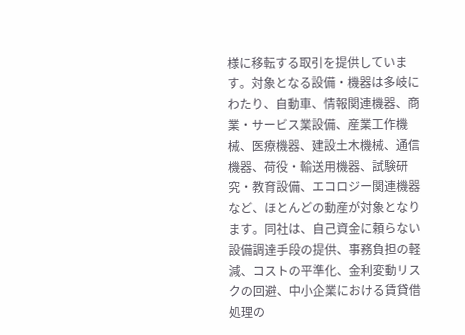様に移転する取引を提供しています。対象となる設備・機器は多岐にわたり、自動車、情報関連機器、商業・サービス業設備、産業工作機械、医療機器、建設土木機械、通信機器、荷役・輸送用機器、試験研究・教育設備、エコロジー関連機器など、ほとんどの動産が対象となります。同社は、自己資金に頼らない設備調達手段の提供、事務負担の軽減、コストの平準化、金利変動リスクの回避、中小企業における賃貸借処理の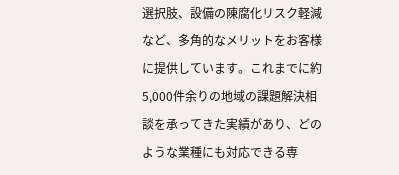選択肢、設備の陳腐化リスク軽減など、多角的なメリットをお客様に提供しています。これまでに約5,000件余りの地域の課題解決相談を承ってきた実績があり、どのような業種にも対応できる専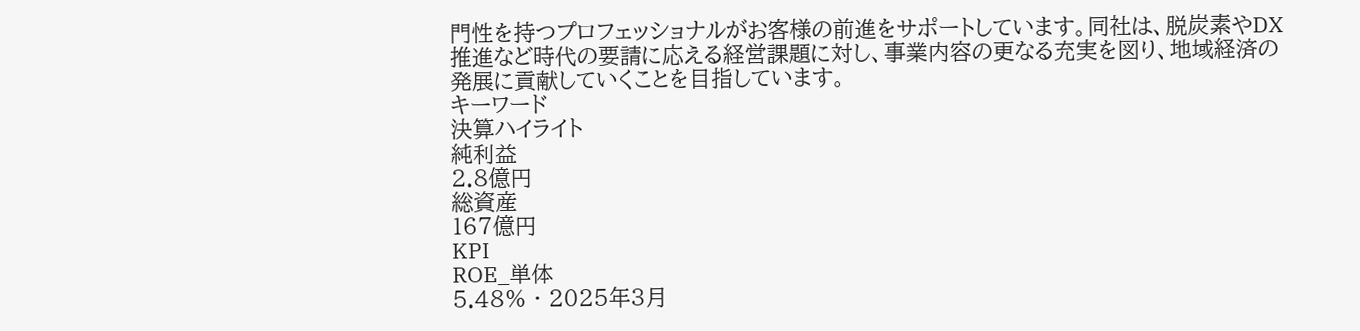門性を持つプロフェッショナルがお客様の前進をサポートしています。同社は、脱炭素やDX推進など時代の要請に応える経営課題に対し、事業内容の更なる充実を図り、地域経済の発展に貢献していくことを目指しています。
キーワード
決算ハイライト
純利益
2.8億円
総資産
167億円
KPI
ROE_単体
5.48% · 2025年3月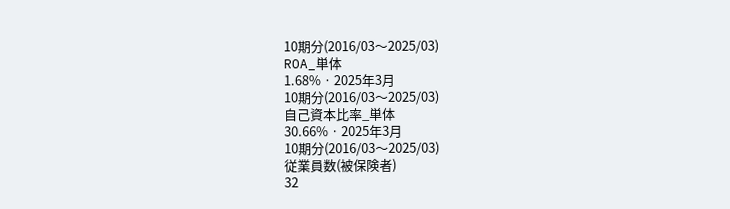10期分(2016/03〜2025/03)
ROA_単体
1.68% · 2025年3月
10期分(2016/03〜2025/03)
自己資本比率_単体
30.66% · 2025年3月
10期分(2016/03〜2025/03)
従業員数(被保険者)
32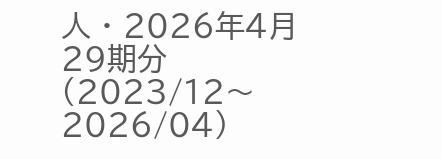人 · 2026年4月
29期分(2023/12〜2026/04)